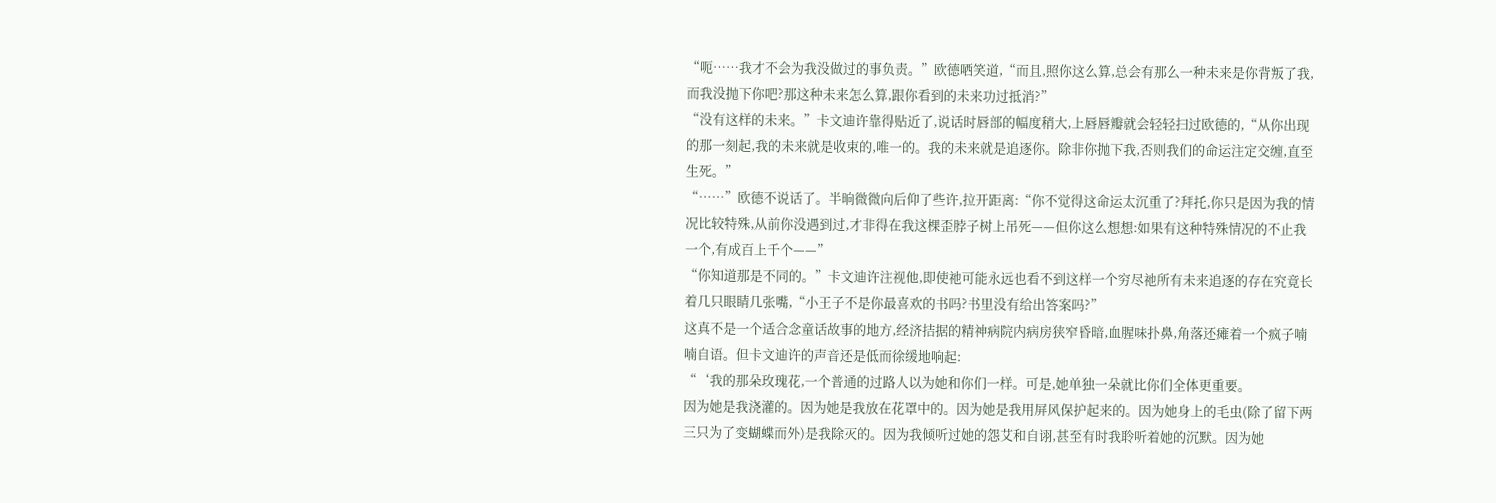“呃……我才不会为我没做过的事负责。”欧德哂笑道,“而且,照你这么算,总会有那么一种未来是你背叛了我,而我没抛下你吧?那这种未来怎么算,跟你看到的未来功过抵消?”
“没有这样的未来。”卡文迪许靠得贴近了,说话时唇部的幅度稍大,上唇唇瓣就会轻轻扫过欧德的,“从你出现的那一刻起,我的未来就是收束的,唯一的。我的未来就是追逐你。除非你抛下我,否则我们的命运注定交缠,直至生死。”
“……”欧德不说话了。半晌微微向后仰了些许,拉开距离:“你不觉得这命运太沉重了?拜托,你只是因为我的情况比较特殊,从前你没遇到过,才非得在我这棵歪脖子树上吊死——但你这么想想:如果有这种特殊情况的不止我一个,有成百上千个——”
“你知道那是不同的。”卡文迪许注视他,即使祂可能永远也看不到这样一个穷尽祂所有未来追逐的存在究竟长着几只眼睛几张嘴,“小王子不是你最喜欢的书吗?书里没有给出答案吗?”
这真不是一个适合念童话故事的地方,经济拮据的精神病院内病房狭窄昏暗,血腥味扑鼻,角落还瘫着一个疯子喃喃自语。但卡文迪许的声音还是低而徐缓地响起:
“‘我的那朵玫瑰花,一个普通的过路人以为她和你们一样。可是,她单独一朵就比你们全体更重要。
因为她是我浇灌的。因为她是我放在花罩中的。因为她是我用屏风保护起来的。因为她身上的毛虫(除了留下两三只为了变蝴蝶而外)是我除灭的。因为我倾听过她的怨艾和自诩,甚至有时我聆听着她的沉默。因为她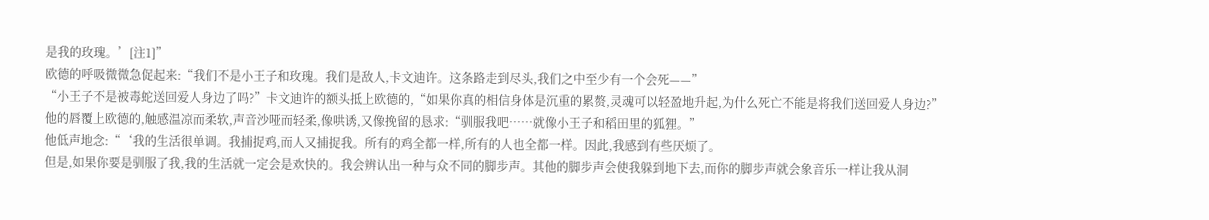是我的玫瑰。’[注1]”
欧德的呼吸微微急促起来:“我们不是小王子和玫瑰。我们是敌人,卡文迪许。这条路走到尽头,我们之中至少有一个会死——”
“小王子不是被毒蛇送回爱人身边了吗?”卡文迪许的额头抵上欧德的,“如果你真的相信身体是沉重的累赘,灵魂可以轻盈地升起,为什么死亡不能是将我们送回爱人身边?”
他的唇覆上欧德的,触感温凉而柔软,声音沙哑而轻柔,像哄诱,又像挽留的恳求:“驯服我吧……就像小王子和稻田里的狐狸。”
他低声地念:“‘我的生活很单调。我捕捉鸡,而人又捕捉我。所有的鸡全都一样,所有的人也全都一样。因此,我感到有些厌烦了。
但是,如果你要是驯服了我,我的生活就一定会是欢快的。我会辨认出一种与众不同的脚步声。其他的脚步声会使我躲到地下去,而你的脚步声就会象音乐一样让我从洞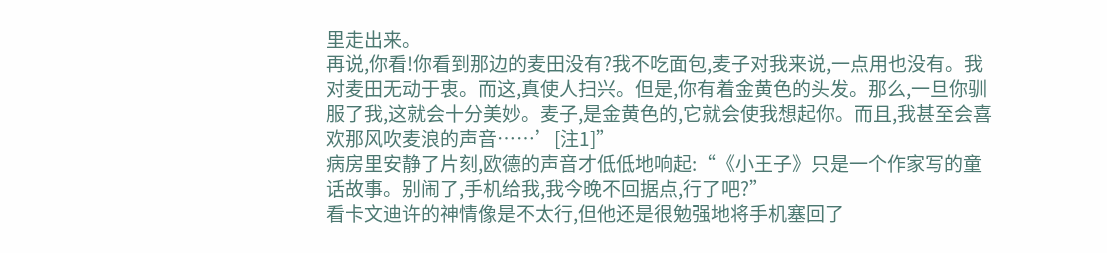里走出来。
再说,你看!你看到那边的麦田没有?我不吃面包,麦子对我来说,一点用也没有。我对麦田无动于衷。而这,真使人扫兴。但是,你有着金黄色的头发。那么,一旦你驯服了我,这就会十分美妙。麦子,是金黄色的,它就会使我想起你。而且,我甚至会喜欢那风吹麦浪的声音……’[注1]”
病房里安静了片刻,欧德的声音才低低地响起:“《小王子》只是一个作家写的童话故事。别闹了,手机给我,我今晚不回据点,行了吧?”
看卡文迪许的神情像是不太行,但他还是很勉强地将手机塞回了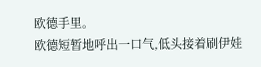欧德手里。
欧德短暂地呼出一口气,低头接着刷伊娃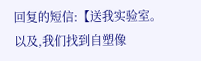回复的短信:【送我实验室。以及,我们找到自塑像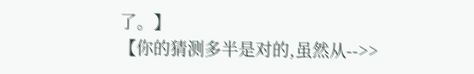了。】
【你的猜测多半是对的,虽然从-->>